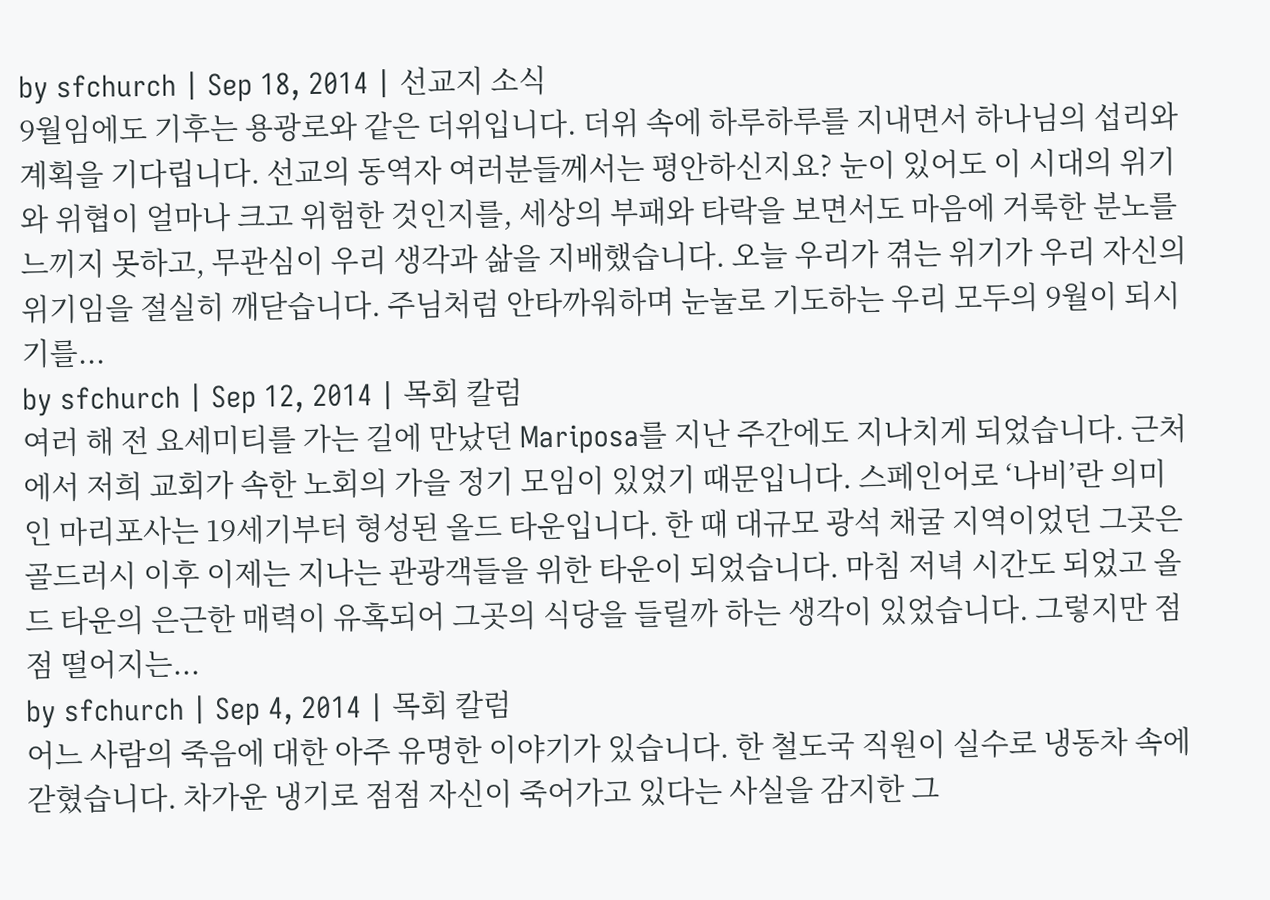by sfchurch | Sep 18, 2014 | 선교지 소식
9월임에도 기후는 용광로와 같은 더위입니다. 더위 속에 하루하루를 지내면서 하나님의 섭리와 계획을 기다립니다. 선교의 동역자 여러분들께서는 평안하신지요? 눈이 있어도 이 시대의 위기와 위협이 얼마나 크고 위험한 것인지를, 세상의 부패와 타락을 보면서도 마음에 거룩한 분노를 느끼지 못하고, 무관심이 우리 생각과 삶을 지배했습니다. 오늘 우리가 겪는 위기가 우리 자신의 위기임을 절실히 깨닫습니다. 주님처럼 안타까워하며 눈눌로 기도하는 우리 모두의 9월이 되시기를...
by sfchurch | Sep 12, 2014 | 목회 칼럼
여러 해 전 요세미티를 가는 길에 만났던 Mariposa를 지난 주간에도 지나치게 되었습니다. 근처에서 저희 교회가 속한 노회의 가을 정기 모임이 있었기 때문입니다. 스페인어로 ‘나비’란 의미인 마리포사는 19세기부터 형성된 올드 타운입니다. 한 때 대규모 광석 채굴 지역이었던 그곳은 골드러시 이후 이제는 지나는 관광객들을 위한 타운이 되었습니다. 마침 저녁 시간도 되었고 올드 타운의 은근한 매력이 유혹되어 그곳의 식당을 들릴까 하는 생각이 있었습니다. 그렇지만 점점 떨어지는...
by sfchurch | Sep 4, 2014 | 목회 칼럼
어느 사람의 죽음에 대한 아주 유명한 이야기가 있습니다. 한 철도국 직원이 실수로 냉동차 속에 갇혔습니다. 차가운 냉기로 점점 자신이 죽어가고 있다는 사실을 감지한 그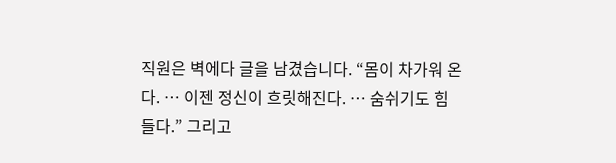직원은 벽에다 글을 남겼습니다. “몸이 차가워 온다. … 이젠 정신이 흐릿해진다. … 숨쉬기도 힘들다.” 그리고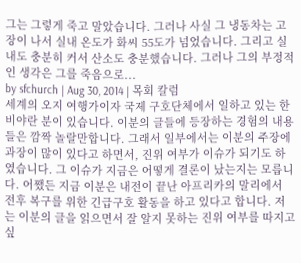그는 그렇게 죽고 말았습니다. 그러나 사실 그 냉동차는 고장이 나서 실내 온도가 화씨 55도가 넘었습니다. 그리고 실내도 충분히 커서 산소도 충분했습니다. 그러나 그의 부정적인 생각은 그를 죽음으로...
by sfchurch | Aug 30, 2014 | 목회 칼럼
세계의 오지 여행가이자 국제 구호단체에서 일하고 있는 한비야란 분이 있습니다. 이분의 글들에 등장하는 경험의 내용들은 깜짝 놀랄만합니다. 그래서 일부에서는 이분의 주장에 과장이 많이 있다고 하면서, 진위 여부가 이슈가 되기도 하였습니다. 그 이슈가 지금은 어떻게 결론이 났는지는 모릅니다. 어쨌든 지금 이분은 내전이 끝난 아프리카의 말리에서 전후 복구를 위한 긴급구호 활동을 하고 있다고 합니다. 저는 이분의 글을 읽으면서 잘 알지 못하는 진위 여부를 따지고 싶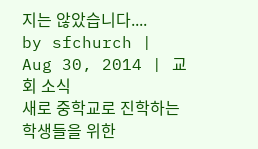지는 않았습니다....
by sfchurch | Aug 30, 2014 | 교회 소식
새로 중학교로 진학하는 학생들을 위한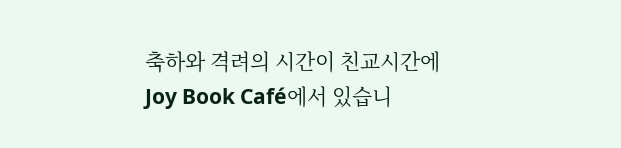축하와 격려의 시간이 친교시간에 Joy Book Café에서 있습니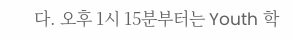다. 오후 1시 15분부터는 Youth 학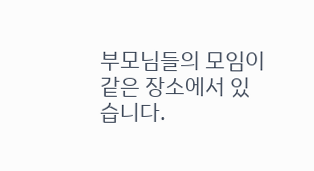부모님들의 모임이 같은 장소에서 있습니다.